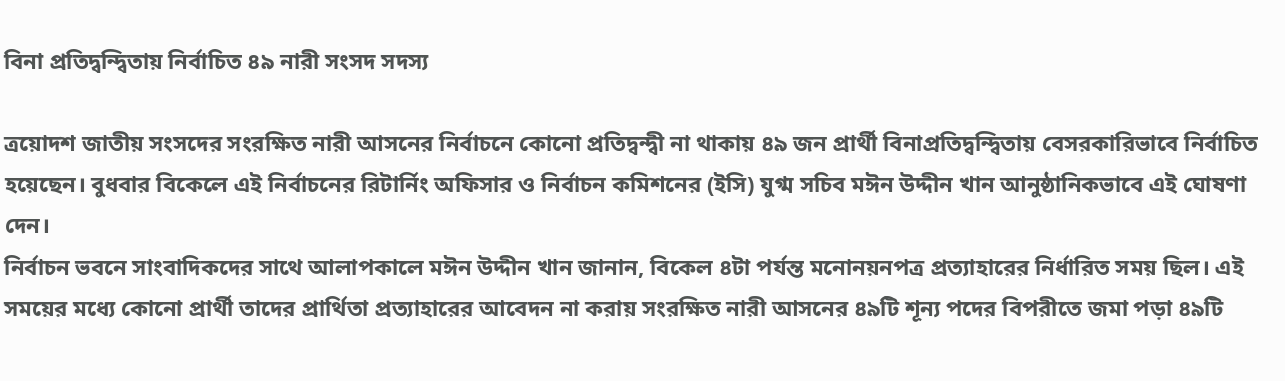বিনা প্রতিদ্বন্দ্বিতায় নির্বাচিত ৪৯ নারী সংসদ সদস্য

ত্রয়োদশ জাতীয় সংসদের সংরক্ষিত নারী আসনের নির্বাচনে কোনো প্রতিদ্বন্দ্বী না থাকায় ৪৯ জন প্রার্থী বিনাপ্রতিদ্বন্দ্বিতায় বেসরকারিভাবে নির্বাচিত হয়েছেন। বুধবার বিকেলে এই নির্বাচনের রিটার্নিং অফিসার ও নির্বাচন কমিশনের (ইসি) যুগ্ম সচিব মঈন উদ্দীন খান আনুষ্ঠানিকভাবে এই ঘোষণা দেন।
নির্বাচন ভবনে সাংবাদিকদের সাথে আলাপকালে মঈন উদ্দীন খান জানান, বিকেল ৪টা পর্যন্ত মনোনয়নপত্র প্রত্যাহারের নির্ধারিত সময় ছিল। এই সময়ের মধ্যে কোনো প্রার্থী তাদের প্রার্থিতা প্রত্যাহারের আবেদন না করায় সংরক্ষিত নারী আসনের ৪৯টি শূন্য পদের বিপরীতে জমা পড়া ৪৯টি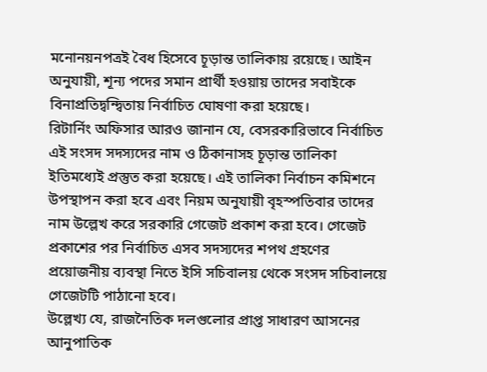মনোনয়নপত্রই বৈধ হিসেবে চূড়ান্ত তালিকায় রয়েছে। আইন অনুযায়ী, শূন্য পদের সমান প্রার্থী হওয়ায় তাদের সবাইকে বিনাপ্রতিদ্বন্দ্বিতায় নির্বাচিত ঘোষণা করা হয়েছে।
রিটার্নিং অফিসার আরও জানান যে, বেসরকারিভাবে নির্বাচিত এই সংসদ সদস্যদের নাম ও ঠিকানাসহ চূড়ান্ত তালিকা ইতিমধ্যেই প্রস্তুত করা হয়েছে। এই তালিকা নির্বাচন কমিশনে উপস্থাপন করা হবে এবং নিয়ম অনুযায়ী বৃহস্পতিবার তাদের নাম উল্লেখ করে সরকারি গেজেট প্রকাশ করা হবে। গেজেট প্রকাশের পর নির্বাচিত এসব সদস্যদের শপথ গ্রহণের প্রয়োজনীয় ব্যবস্থা নিতে ইসি সচিবালয় থেকে সংসদ সচিবালয়ে গেজেটটি পাঠানো হবে।
উল্লেখ্য যে, রাজনৈতিক দলগুলোর প্রাপ্ত সাধারণ আসনের আনুপাতিক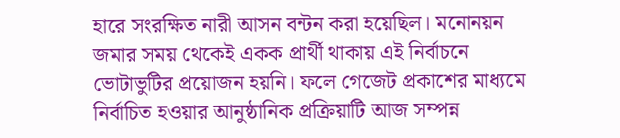হারে সংরক্ষিত নারী আসন বন্টন করা হয়েছিল। মনোনয়ন জমার সময় থেকেই একক প্রার্থী থাকায় এই নির্বাচনে ভোটাভুটির প্রয়োজন হয়নি। ফলে গেজেট প্রকাশের মাধ্যমে নির্বাচিত হওয়ার আনুষ্ঠানিক প্রক্রিয়াটি আজ সম্পন্ন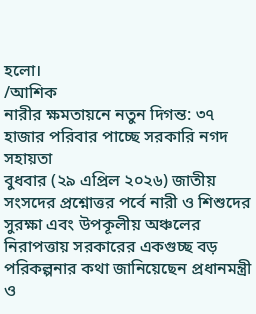হলো।
/আশিক
নারীর ক্ষমতায়নে নতুন দিগন্ত: ৩৭ হাজার পরিবার পাচ্ছে সরকারি নগদ সহায়তা
বুধবার (২৯ এপ্রিল ২০২৬) জাতীয় সংসদের প্রশ্নোত্তর পর্বে নারী ও শিশুদের সুরক্ষা এবং উপকূলীয় অঞ্চলের নিরাপত্তায় সরকারের একগুচ্ছ বড় পরিকল্পনার কথা জানিয়েছেন প্রধানমন্ত্রী ও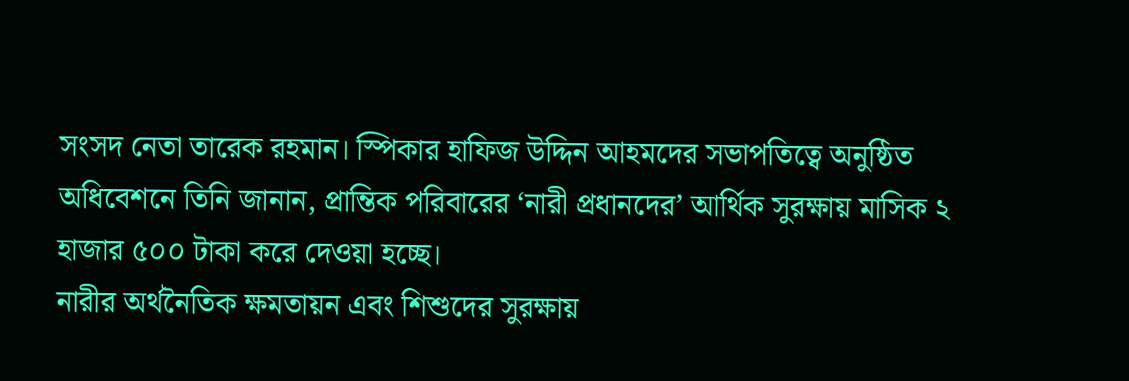সংসদ নেতা তারেক রহমান। স্পিকার হাফিজ উদ্দিন আহমদের সভাপতিত্বে অনুষ্ঠিত অধিবেশনে তিনি জানান, প্রান্তিক পরিবারের ‘নারী প্রধানদের’ আর্থিক সুরক্ষায় মাসিক ২ হাজার ৫০০ টাকা করে দেওয়া হচ্ছে।
নারীর অর্থনৈতিক ক্ষমতায়ন এবং শিশুদের সুরক্ষায়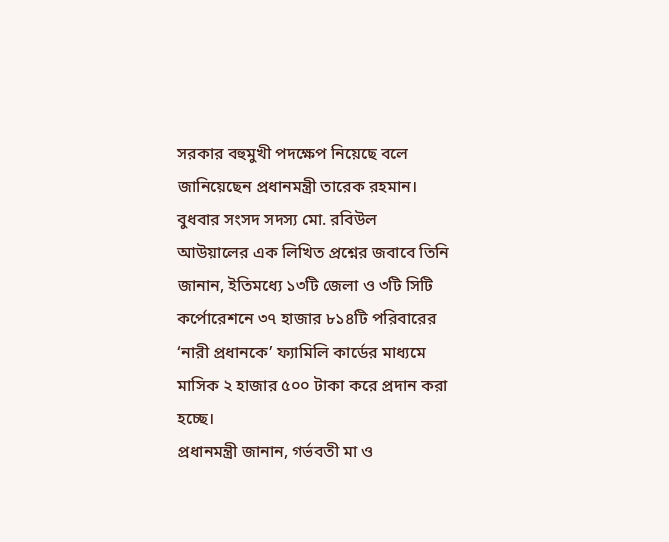সরকার বহুমুখী পদক্ষেপ নিয়েছে বলে জানিয়েছেন প্রধানমন্ত্রী তারেক রহমান। বুধবার সংসদ সদস্য মো. রবিউল আউয়ালের এক লিখিত প্রশ্নের জবাবে তিনি জানান, ইতিমধ্যে ১৩টি জেলা ও ৩টি সিটি কর্পোরেশনে ৩৭ হাজার ৮১৪টি পরিবারের ‘নারী প্রধানকে’ ফ্যামিলি কার্ডের মাধ্যমে মাসিক ২ হাজার ৫০০ টাকা করে প্রদান করা হচ্ছে।
প্রধানমন্ত্রী জানান, গর্ভবতী মা ও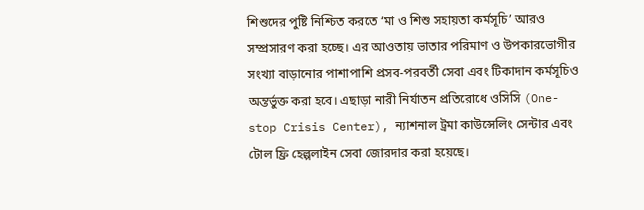শিশুদের পুষ্টি নিশ্চিত করতে ‘মা ও শিশু সহায়তা কর্মসূচি’ আরও সম্প্রসারণ করা হচ্ছে। এর আওতায় ভাতার পরিমাণ ও উপকারভোগীর সংখ্যা বাড়ানোর পাশাপাশি প্রসব-পরবর্তী সেবা এবং টিকাদান কর্মসূচিও অন্তর্ভুক্ত করা হবে। এছাড়া নারী নির্যাতন প্রতিরোধে ওসিসি (One-stop Crisis Center), ন্যাশনাল ট্রমা কাউন্সেলিং সেন্টার এবং টোল ফ্রি হেল্পলাইন সেবা জোরদার করা হয়েছে।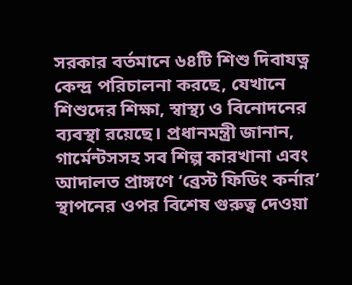সরকার বর্তমানে ৬৪টি শিশু দিবাযত্ন কেন্দ্র পরিচালনা করছে, যেখানে শিশুদের শিক্ষা, স্বাস্থ্য ও বিনোদনের ব্যবস্থা রয়েছে। প্রধানমন্ত্রী জানান, গার্মেন্টসসহ সব শিল্প কারখানা এবং আদালত প্রাঙ্গণে ‘ব্রেস্ট ফিডিং কর্নার’ স্থাপনের ওপর বিশেষ গুরুত্ব দেওয়া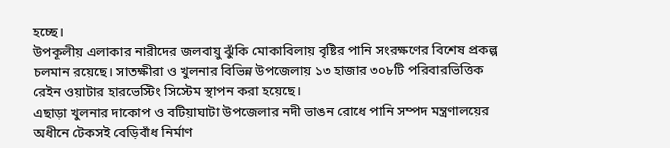হচ্ছে।
উপকূলীয় এলাকার নারীদের জলবায়ু ঝুঁকি মোকাবিলায় বৃষ্টির পানি সংরক্ষণের বিশেষ প্রকল্প চলমান রয়েছে। সাতক্ষীরা ও খুলনার বিভিন্ন উপজেলায় ১৩ হাজার ৩০৮টি পরিবারভিত্তিক রেইন ওয়াটার হারভেস্টিং সিস্টেম স্থাপন করা হয়েছে।
এছাড়া খুলনার দাকোপ ও বটিয়াঘাটা উপজেলার নদী ভাঙন রোধে পানি সম্পদ মন্ত্রণালয়ের অধীনে টেকসই বেড়িবাঁধ নির্মাণ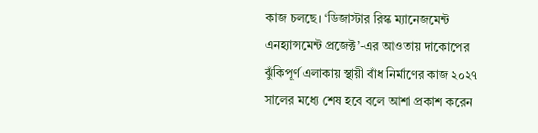কাজ চলছে। ‘ডিজাস্টার রিস্ক ম্যানেজমেন্ট এনহ্যান্সমেন্ট প্রজেক্ট’-এর আওতায় দাকোপের ঝুঁকিপূর্ণ এলাকায় স্থায়ী বাঁধ নির্মাণের কাজ ২০২৭ সালের মধ্যে শেষ হবে বলে আশা প্রকাশ করেন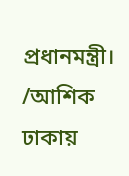প্রধানমন্ত্রী।
/আশিক
ঢাকায়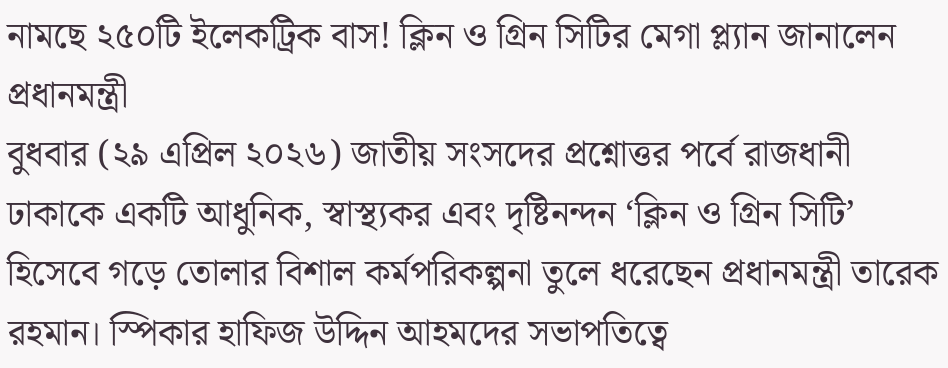নামছে ২৫০টি ইলেকট্রিক বাস! ক্লিন ও গ্রিন সিটির মেগা প্ল্যান জানালেন প্রধানমন্ত্রী
বুধবার (২৯ এপ্রিল ২০২৬) জাতীয় সংসদের প্রশ্নোত্তর পর্বে রাজধানী ঢাকাকে একটি আধুনিক, স্বাস্থ্যকর এবং দৃষ্টিনন্দন ‘ক্লিন ও গ্রিন সিটি’ হিসেবে গড়ে তোলার বিশাল কর্মপরিকল্পনা তুলে ধরেছেন প্রধানমন্ত্রী তারেক রহমান। স্পিকার হাফিজ উদ্দিন আহমদের সভাপতিত্বে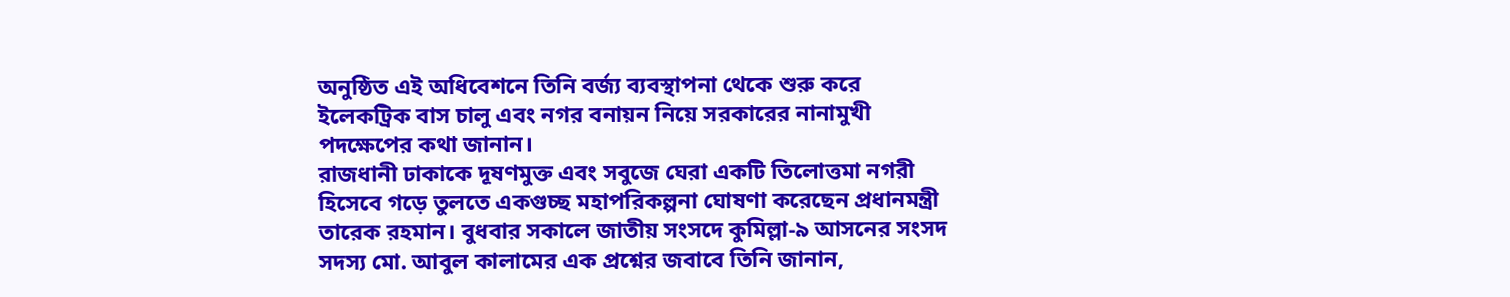অনুষ্ঠিত এই অধিবেশনে তিনি বর্জ্য ব্যবস্থাপনা থেকে শুরু করে ইলেকট্রিক বাস চালু এবং নগর বনায়ন নিয়ে সরকারের নানামুখী পদক্ষেপের কথা জানান।
রাজধানী ঢাকাকে দূষণমুক্ত এবং সবুজে ঘেরা একটি তিলোত্তমা নগরী হিসেবে গড়ে তুলতে একগুচ্ছ মহাপরিকল্পনা ঘোষণা করেছেন প্রধানমন্ত্রী তারেক রহমান। বুধবার সকালে জাতীয় সংসদে কুমিল্লা-৯ আসনের সংসদ সদস্য মো. আবুল কালামের এক প্রশ্নের জবাবে তিনি জানান,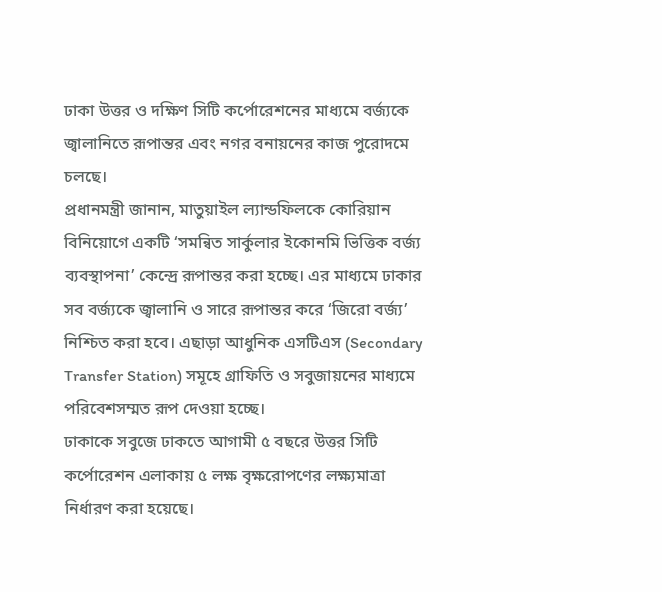ঢাকা উত্তর ও দক্ষিণ সিটি কর্পোরেশনের মাধ্যমে বর্জ্যকে জ্বালানিতে রূপান্তর এবং নগর বনায়নের কাজ পুরোদমে চলছে।
প্রধানমন্ত্রী জানান, মাতুয়াইল ল্যান্ডফিলকে কোরিয়ান বিনিয়োগে একটি ‘সমন্বিত সার্কুলার ইকোনমি ভিত্তিক বর্জ্য ব্যবস্থাপনা’ কেন্দ্রে রূপান্তর করা হচ্ছে। এর মাধ্যমে ঢাকার সব বর্জ্যকে জ্বালানি ও সারে রূপান্তর করে ‘জিরো বর্জ্য’ নিশ্চিত করা হবে। এছাড়া আধুনিক এসটিএস (Secondary Transfer Station) সমূহে গ্রাফিতি ও সবুজায়নের মাধ্যমে পরিবেশসম্মত রূপ দেওয়া হচ্ছে।
ঢাকাকে সবুজে ঢাকতে আগামী ৫ বছরে উত্তর সিটি কর্পোরেশন এলাকায় ৫ লক্ষ বৃক্ষরোপণের লক্ষ্যমাত্রা নির্ধারণ করা হয়েছে।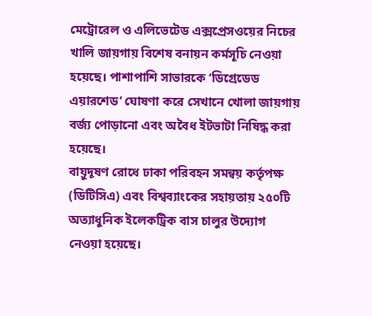মেট্রোরেল ও এলিভেটেড এক্সপ্রেসওয়ের নিচের খালি জায়গায় বিশেষ বনায়ন কর্মসূচি নেওয়া হয়েছে। পাশাপাশি সাভারকে ‘ডিগ্রেডেড এয়ারশেড’ ঘোষণা করে সেখানে খোলা জায়গায় বর্জ্য পোড়ানো এবং অবৈধ ইটভাটা নিষিদ্ধ করা হয়েছে।
বায়ুদূষণ রোধে ঢাকা পরিবহন সমন্বয় কর্তৃপক্ষ (ডিটিসিএ) এবং বিশ্বব্যাংকের সহায়তায় ২৫০টি অত্যাধুনিক ইলেকট্রিক বাস চালুর উদ্যোগ নেওয়া হয়েছে।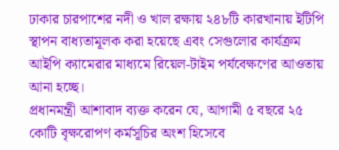ঢাকার চারপাশের নদী ও খাল রক্ষায় ২৪৮টি কারখানায় ইটিপি স্থাপন বাধ্যতামূলক করা হয়েছে এবং সেগুলোর কার্যক্রম আইপি ক্যামেরার মাধ্যমে রিয়েল-টাইম পর্যবেক্ষণের আওতায় আনা হচ্ছে।
প্রধানমন্ত্রী আশাবাদ ব্যক্ত করেন যে, আগামী ৫ বছরে ২৫ কোটি বৃক্ষরোপণ কর্মসূচির অংশ হিসেবে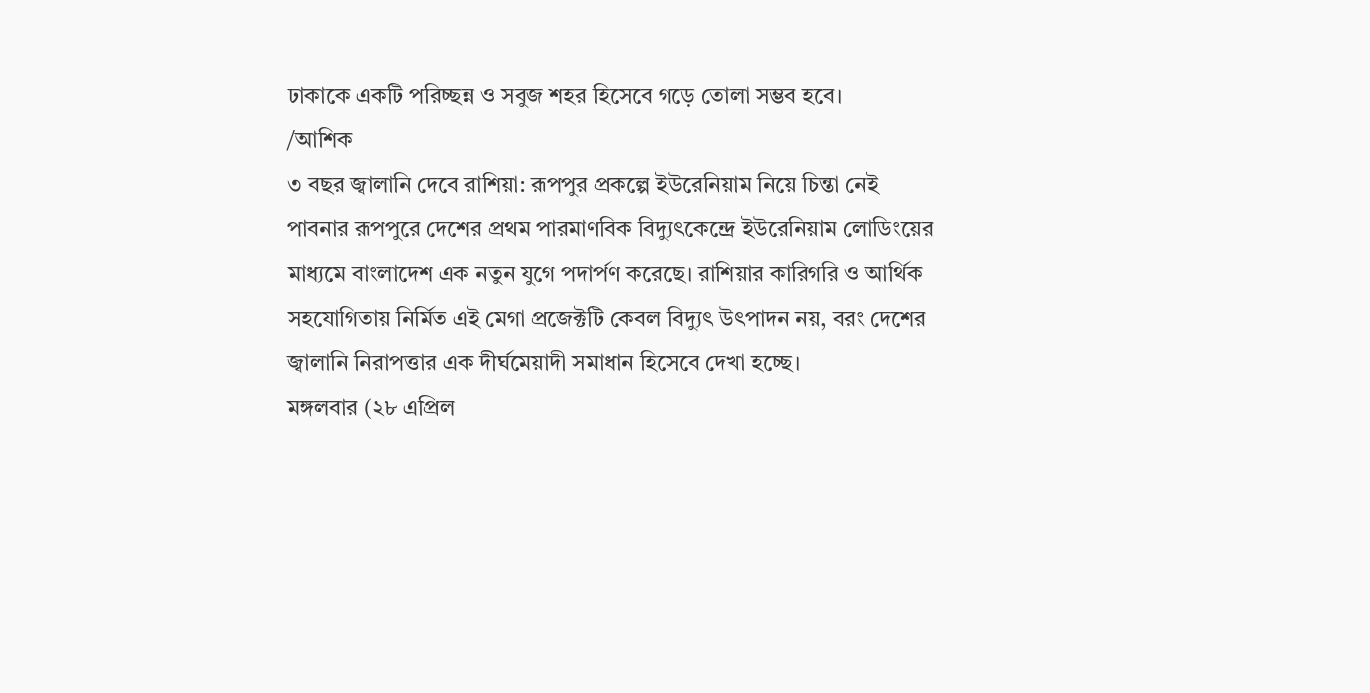ঢাকাকে একটি পরিচ্ছন্ন ও সবুজ শহর হিসেবে গড়ে তোলা সম্ভব হবে।
/আশিক
৩ বছর জ্বালানি দেবে রাশিয়া: রূপপুর প্রকল্পে ইউরেনিয়াম নিয়ে চিন্তা নেই
পাবনার রূপপুরে দেশের প্রথম পারমাণবিক বিদ্যুৎকেন্দ্রে ইউরেনিয়াম লোডিংয়ের মাধ্যমে বাংলাদেশ এক নতুন যুগে পদার্পণ করেছে। রাশিয়ার কারিগরি ও আর্থিক সহযোগিতায় নির্মিত এই মেগা প্রজেক্টটি কেবল বিদ্যুৎ উৎপাদন নয়, বরং দেশের জ্বালানি নিরাপত্তার এক দীর্ঘমেয়াদী সমাধান হিসেবে দেখা হচ্ছে।
মঙ্গলবার (২৮ এপ্রিল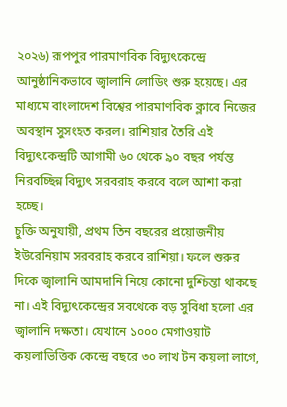২০২৬) রূপপুর পারমাণবিক বিদ্যুৎকেন্দ্রে আনুষ্ঠানিকভাবে জ্বালানি লোডিং শুরু হয়েছে। এর মাধ্যমে বাংলাদেশ বিশ্বের পারমাণবিক ক্লাবে নিজের অবস্থান সুসংহত করল। রাশিয়ার তৈরি এই বিদ্যুৎকেন্দ্রটি আগামী ৬০ থেকে ৯০ বছর পর্যন্ত নিরবচ্ছিন্ন বিদ্যুৎ সরবরাহ করবে বলে আশা করা হচ্ছে।
চুক্তি অনুযায়ী, প্রথম তিন বছরের প্রয়োজনীয় ইউরেনিয়াম সরবরাহ করবে রাশিয়া। ফলে শুরুর দিকে জ্বালানি আমদানি নিয়ে কোনো দুশ্চিন্তা থাকছে না। এই বিদ্যুৎকেন্দ্রের সবথেকে বড় সুবিধা হলো এর জ্বালানি দক্ষতা। যেখানে ১০০০ মেগাওয়াট কয়লাভিত্তিক কেন্দ্রে বছরে ৩০ লাখ টন কয়লা লাগে,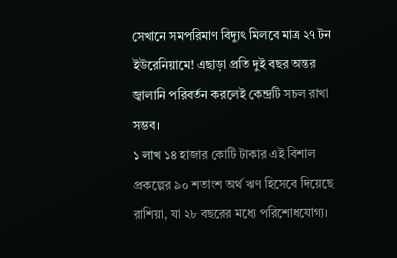সেখানে সমপরিমাণ বিদ্যুৎ মিলবে মাত্র ২৭ টন ইউরেনিয়ামে! এছাড়া প্রতি দুই বছর অন্তর জ্বালানি পরিবর্তন করলেই কেন্দ্রটি সচল রাখা সম্ভব।
১ লাখ ১৪ হাজার কোটি টাকার এই বিশাল প্রকল্পের ৯০ শতাংশ অর্থ ঋণ হিসেবে দিয়েছে রাশিয়া, যা ২৮ বছরের মধ্যে পরিশোধযোগ্য।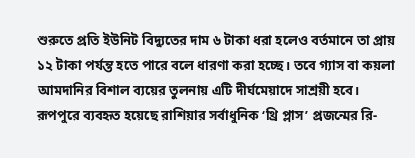শুরুতে প্রতি ইউনিট বিদ্যুতের দাম ৬ টাকা ধরা হলেও বর্তমানে তা প্রায় ১২ টাকা পর্যন্ত হতে পারে বলে ধারণা করা হচ্ছে। তবে গ্যাস বা কয়লা আমদানির বিশাল ব্যয়ের তুলনায় এটি দীর্ঘমেয়াদে সাশ্রয়ী হবে।
রূপপুরে ব্যবহৃত হয়েছে রাশিয়ার সর্বাধুনিক ‘থ্রি প্লাস’ প্রজন্মের রি-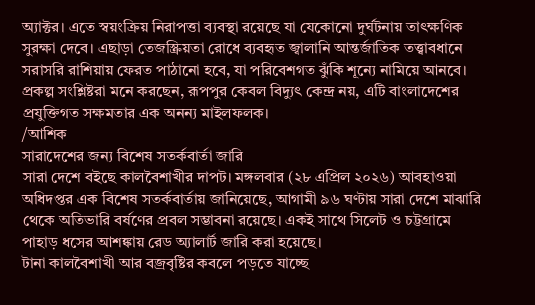অ্যাক্টর। এতে স্বয়ংক্রিয় নিরাপত্তা ব্যবস্থা রয়েছে যা যেকোনো দুর্ঘটনায় তাৎক্ষণিক সুরক্ষা দেবে। এছাড়া তেজস্ক্রিয়তা রোধে ব্যবহৃত জ্বালানি আন্তর্জাতিক তত্ত্বাবধানে সরাসরি রাশিয়ায় ফেরত পাঠানো হবে, যা পরিবেশগত ঝুঁকি শূন্যে নামিয়ে আনবে।
প্রকল্প সংশ্লিষ্টরা মনে করছেন, রূপপুর কেবল বিদ্যুৎ কেন্দ্র নয়, এটি বাংলাদেশের প্রযুক্তিগত সক্ষমতার এক অনন্য মাইলফলক।
/আশিক
সারাদেশের জন্য বিশেষ সতর্কবার্তা জারি
সারা দেশে বইছে কালবৈশাখীর দাপট। মঙ্গলবার (২৮ এপ্রিল ২০২৬) আবহাওয়া অধিদপ্তর এক বিশেষ সতর্কবার্তায় জানিয়েছে, আগামী ৯৬ ঘণ্টায় সারা দেশে মাঝারি থেকে অতিভারি বর্ষণের প্রবল সম্ভাবনা রয়েছে। একই সাথে সিলেট ও চট্টগ্রামে পাহাড় ধসের আশঙ্কায় রেড অ্যালার্ট জারি করা হয়েছে।
টানা কালবৈশাখী আর বজ্রবৃষ্টির কবলে পড়তে যাচ্ছে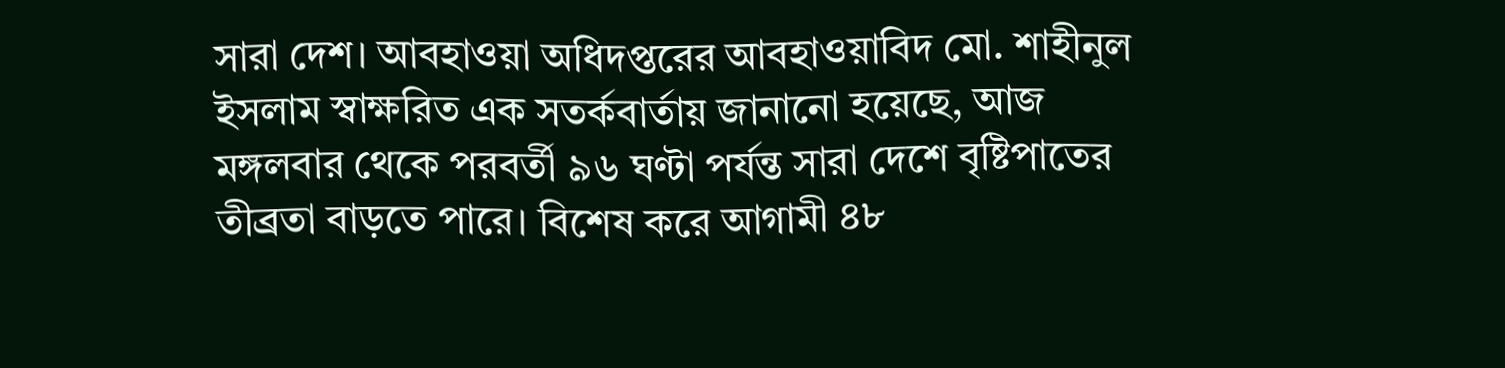সারা দেশ। আবহাওয়া অধিদপ্তরের আবহাওয়াবিদ মো. শাহীনুল ইসলাম স্বাক্ষরিত এক সতর্কবার্তায় জানানো হয়েছে, আজ মঙ্গলবার থেকে পরবর্তী ৯৬ ঘণ্টা পর্যন্ত সারা দেশে বৃষ্টিপাতের তীব্রতা বাড়তে পারে। বিশেষ করে আগামী ৪৮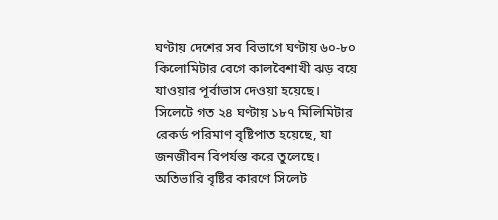ঘণ্টায় দেশের সব বিভাগে ঘণ্টায় ৬০-৮০ কিলোমিটার বেগে কালবৈশাখী ঝড় বয়ে যাওয়ার পূর্বাভাস দেওয়া হয়েছে।
সিলেটে গত ২৪ ঘণ্টায় ১৮৭ মিলিমিটার রেকর্ড পরিমাণ বৃষ্টিপাত হয়েছে, যা জনজীবন বিপর্যস্ত করে তুলেছে। অতিভারি বৃষ্টির কারণে সিলেট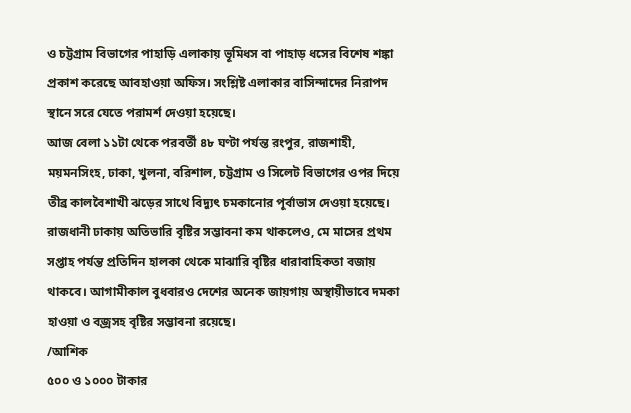ও চট্টগ্রাম বিভাগের পাহাড়ি এলাকায় ভূমিধস বা পাহাড় ধসের বিশেষ শঙ্কা প্রকাশ করেছে আবহাওয়া অফিস। সংশ্লিষ্ট এলাকার বাসিন্দাদের নিরাপদ স্থানে সরে যেতে পরামর্শ দেওয়া হয়েছে।
আজ বেলা ১১টা থেকে পরবর্তী ৪৮ ঘণ্টা পর্যন্ত রংপুর, রাজশাহী, ময়মনসিংহ, ঢাকা, খুলনা, বরিশাল, চট্টগ্রাম ও সিলেট বিভাগের ওপর দিয়ে তীব্র কালবৈশাখী ঝড়ের সাথে বিদ্যুৎ চমকানোর পূর্বাভাস দেওয়া হয়েছে। রাজধানী ঢাকায় অতিভারি বৃষ্টির সম্ভাবনা কম থাকলেও, মে মাসের প্রথম সপ্তাহ পর্যন্ত প্রতিদিন হালকা থেকে মাঝারি বৃষ্টির ধারাবাহিকতা বজায় থাকবে। আগামীকাল বুধবারও দেশের অনেক জায়গায় অস্থায়ীভাবে দমকা হাওয়া ও বজ্রসহ বৃষ্টির সম্ভাবনা রয়েছে।
/আশিক
৫০০ ও ১০০০ টাকার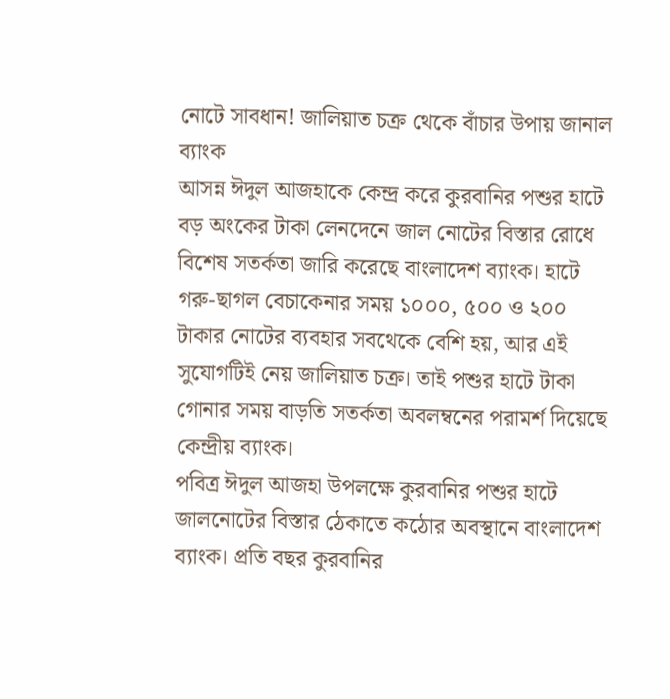নোটে সাবধান! জালিয়াত চক্র থেকে বাঁচার উপায় জানাল ব্যাংক
আসন্ন ঈদুল আজহাকে কেন্দ্র করে কুরবানির পশুর হাটে বড় অংকের টাকা লেনদেনে জাল নোটের বিস্তার রোধে বিশেষ সতর্কতা জারি করেছে বাংলাদেশ ব্যাংক। হাটে গরু-ছাগল বেচাকেনার সময় ১০০০, ৫০০ ও ২০০ টাকার নোটের ব্যবহার সবথেকে বেশি হয়, আর এই সুযোগটিই নেয় জালিয়াত চক্র। তাই পশুর হাটে টাকা গোনার সময় বাড়তি সতর্কতা অবলম্বনের পরামর্শ দিয়েছে কেন্দ্রীয় ব্যাংক।
পবিত্র ঈদুল আজহা উপলক্ষে কুরবানির পশুর হাটে জালনোটের বিস্তার ঠেকাতে কঠোর অবস্থানে বাংলাদেশ ব্যাংক। প্রতি বছর কুরবানির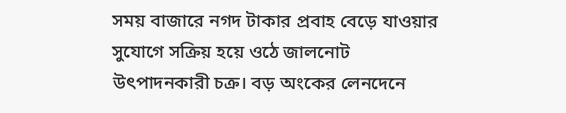সময় বাজারে নগদ টাকার প্রবাহ বেড়ে যাওয়ার সুযোগে সক্রিয় হয়ে ওঠে জালনোট উৎপাদনকারী চক্র। বড় অংকের লেনদেনে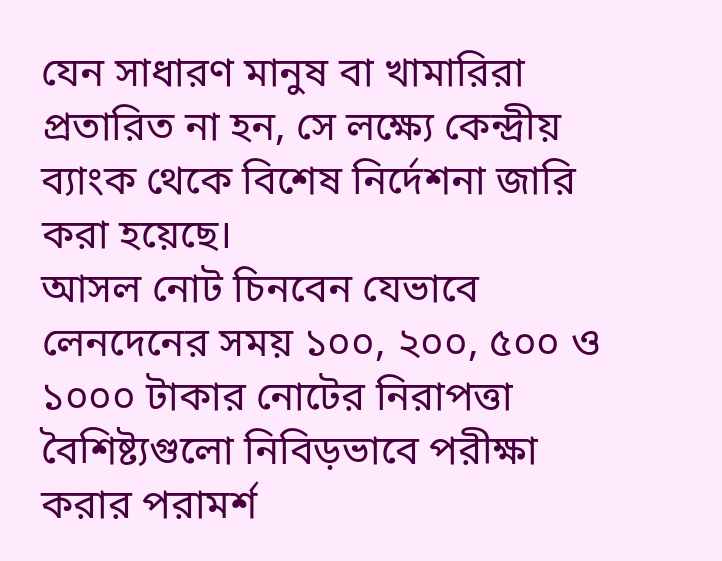যেন সাধারণ মানুষ বা খামারিরা প্রতারিত না হন, সে লক্ষ্যে কেন্দ্রীয় ব্যাংক থেকে বিশেষ নির্দেশনা জারি করা হয়েছে।
আসল নোট চিনবেন যেভাবে
লেনদেনের সময় ১০০, ২০০, ৫০০ ও ১০০০ টাকার নোটের নিরাপত্তা বৈশিষ্ট্যগুলো নিবিড়ভাবে পরীক্ষা করার পরামর্শ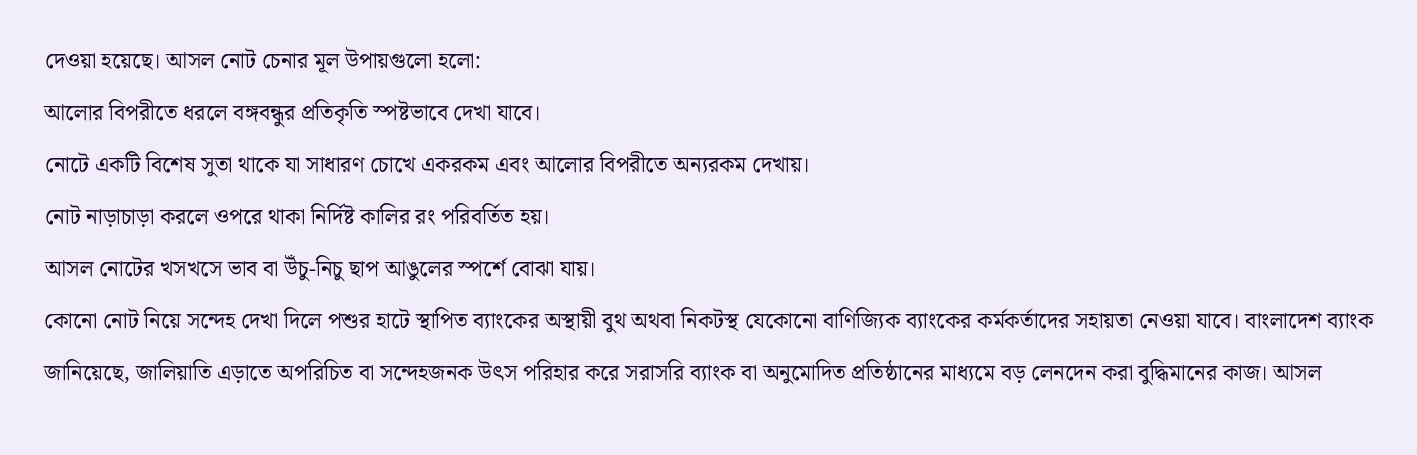দেওয়া হয়েছে। আসল নোট চেনার মূল উপায়গুলো হলো:
আলোর বিপরীতে ধরলে বঙ্গবন্ধুর প্রতিকৃতি স্পষ্টভাবে দেখা যাবে।
নোটে একটি বিশেষ সুতা থাকে যা সাধারণ চোখে একরকম এবং আলোর বিপরীতে অন্যরকম দেখায়।
নোট নাড়াচাড়া করলে ওপরে থাকা নির্দিষ্ট কালির রং পরিবর্তিত হয়।
আসল নোটের খসখসে ভাব বা উঁচু-নিচু ছাপ আঙুলের স্পর্শে বোঝা যায়।
কোনো নোট নিয়ে সন্দেহ দেখা দিলে পশুর হাটে স্থাপিত ব্যাংকের অস্থায়ী বুথ অথবা নিকটস্থ যেকোনো বাণিজ্যিক ব্যাংকের কর্মকর্তাদের সহায়তা নেওয়া যাবে। বাংলাদেশ ব্যাংক জানিয়েছে, জালিয়াতি এড়াতে অপরিচিত বা সন্দেহজনক উৎস পরিহার করে সরাসরি ব্যাংক বা অনুমোদিত প্রতিষ্ঠানের মাধ্যমে বড় লেনদেন করা বুদ্ধিমানের কাজ। আসল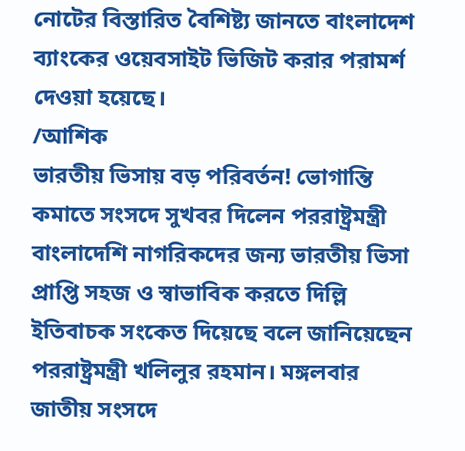নোটের বিস্তারিত বৈশিষ্ট্য জানতে বাংলাদেশ ব্যাংকের ওয়েবসাইট ভিজিট করার পরামর্শ দেওয়া হয়েছে।
/আশিক
ভারতীয় ভিসায় বড় পরিবর্তন! ভোগান্তি কমাতে সংসদে সুখবর দিলেন পররাষ্ট্রমন্ত্রী
বাংলাদেশি নাগরিকদের জন্য ভারতীয় ভিসা প্রাপ্তি সহজ ও স্বাভাবিক করতে দিল্লি ইতিবাচক সংকেত দিয়েছে বলে জানিয়েছেন পররাষ্ট্রমন্ত্রী খলিলুর রহমান। মঙ্গলবার জাতীয় সংসদে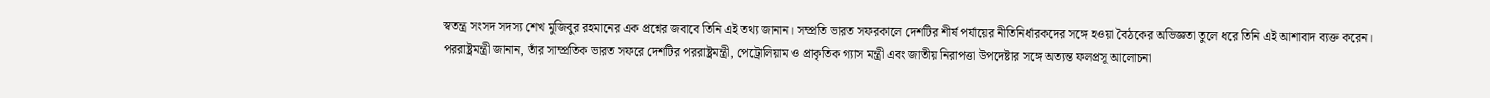স্বতন্ত্র সংসদ সদস্য শেখ মুজিবুর রহমানের এক প্রশ্নের জবাবে তিনি এই তথ্য জানান। সম্প্রতি ভারত সফরকালে দেশটির শীর্ষ পর্যায়ের নীতিনির্ধারকদের সঙ্গে হওয়া বৈঠকের অভিজ্ঞতা তুলে ধরে তিনি এই আশাবাদ ব্যক্ত করেন।
পররাষ্ট্রমন্ত্রী জানান, তাঁর সাম্প্রতিক ভারত সফরে দেশটির পররাষ্ট্রমন্ত্রী, পেট্রোলিয়াম ও প্রাকৃতিক গ্যাস মন্ত্রী এবং জাতীয় নিরাপত্তা উপদেষ্টার সঙ্গে অত্যন্ত ফলপ্রসূ আলোচনা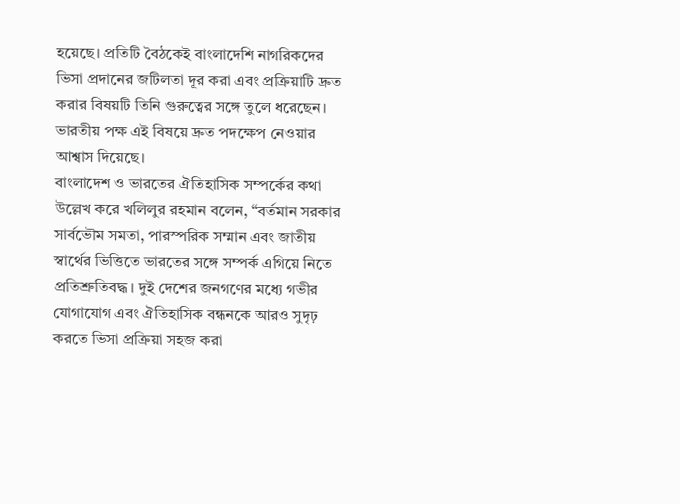হয়েছে। প্রতিটি বৈঠকেই বাংলাদেশি নাগরিকদের ভিসা প্রদানের জটিলতা দূর করা এবং প্রক্রিয়াটি দ্রুত করার বিষয়টি তিনি গুরুত্বের সঙ্গে তুলে ধরেছেন। ভারতীয় পক্ষ এই বিষয়ে দ্রুত পদক্ষেপ নেওয়ার আশ্বাস দিয়েছে।
বাংলাদেশ ও ভারতের ঐতিহাসিক সম্পর্কের কথা উল্লেখ করে খলিলুর রহমান বলেন, “বর্তমান সরকার সার্বভৌম সমতা, পারস্পরিক সম্মান এবং জাতীয় স্বার্থের ভিত্তিতে ভারতের সঙ্গে সম্পর্ক এগিয়ে নিতে প্রতিশ্রুতিবদ্ধ। দুই দেশের জনগণের মধ্যে গভীর যোগাযোগ এবং ঐতিহাসিক বন্ধনকে আরও সুদৃঢ় করতে ভিসা প্রক্রিয়া সহজ করা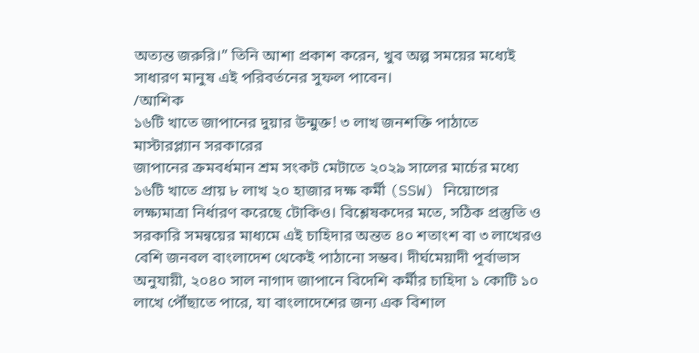অত্যন্ত জরুরি।” তিনি আশা প্রকাশ করেন, খুব অল্প সময়ের মধ্যেই সাধারণ মানুষ এই পরিবর্তনের সুফল পাবেন।
/আশিক
১৬টি খাতে জাপানের দুয়ার উন্মুক্ত! ৩ লাখ জনশক্তি পাঠাতে মাস্টারপ্ল্যান সরকারের
জাপানের ক্রমবর্ধমান শ্রম সংকট মেটাতে ২০২৯ সালের মার্চের মধ্যে ১৬টি খাতে প্রায় ৮ লাখ ২০ হাজার দক্ষ কর্মী (SSW) নিয়োগের লক্ষ্যমাত্রা নির্ধারণ করেছে টোকিও। বিশ্লেষকদের মতে, সঠিক প্রস্তুতি ও সরকারি সমন্বয়ের মাধ্যমে এই চাহিদার অন্তত ৪০ শতাংশ বা ৩ লাখেরও বেশি জনবল বাংলাদেশ থেকেই পাঠানো সম্ভব। দীর্ঘমেয়াদী পূর্বাভাস অনুযায়ী, ২০৪০ সাল নাগাদ জাপানে বিদেশি কর্মীর চাহিদা ১ কোটি ১০ লাখে পৌঁছাতে পারে, যা বাংলাদেশের জন্য এক বিশাল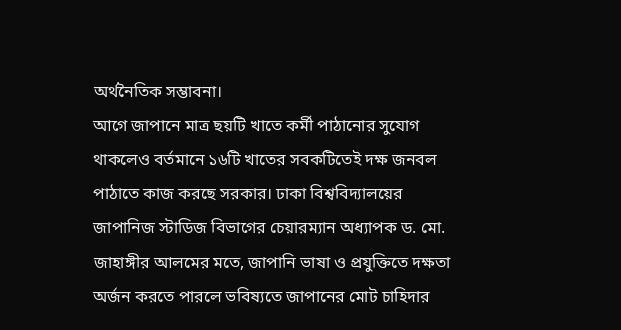অর্থনৈতিক সম্ভাবনা।
আগে জাপানে মাত্র ছয়টি খাতে কর্মী পাঠানোর সুযোগ থাকলেও বর্তমানে ১৬টি খাতের সবকটিতেই দক্ষ জনবল পাঠাতে কাজ করছে সরকার। ঢাকা বিশ্ববিদ্যালয়ের জাপানিজ স্টাডিজ বিভাগের চেয়ারম্যান অধ্যাপক ড. মো. জাহাঙ্গীর আলমের মতে, জাপানি ভাষা ও প্রযুক্তিতে দক্ষতা অর্জন করতে পারলে ভবিষ্যতে জাপানের মোট চাহিদার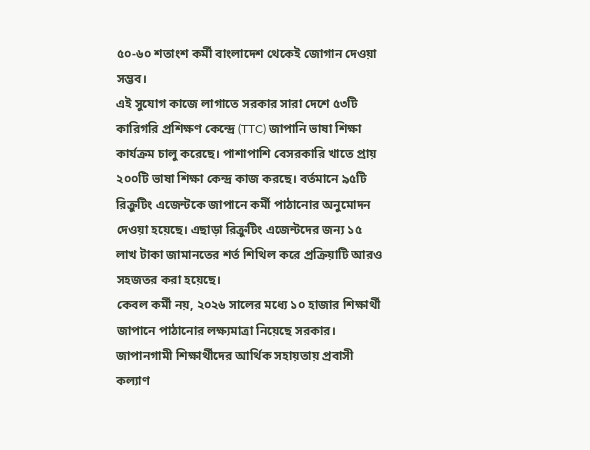৫০-৬০ শতাংশ কর্মী বাংলাদেশ থেকেই জোগান দেওয়া সম্ভব।
এই সুযোগ কাজে লাগাতে সরকার সারা দেশে ৫৩টি কারিগরি প্রশিক্ষণ কেন্দ্রে (TTC) জাপানি ভাষা শিক্ষা কার্যক্রম চালু করেছে। পাশাপাশি বেসরকারি খাতে প্রায় ২০০টি ভাষা শিক্ষা কেন্দ্র কাজ করছে। বর্তমানে ৯৫টি রিক্রুটিং এজেন্টকে জাপানে কর্মী পাঠানোর অনুমোদন দেওয়া হয়েছে। এছাড়া রিক্রুটিং এজেন্টদের জন্য ১৫ লাখ টাকা জামানতের শর্ত শিথিল করে প্রক্রিয়াটি আরও সহজতর করা হয়েছে।
কেবল কর্মী নয়, ২০২৬ সালের মধ্যে ১০ হাজার শিক্ষার্থী জাপানে পাঠানোর লক্ষ্যমাত্রা নিয়েছে সরকার। জাপানগামী শিক্ষার্থীদের আর্থিক সহায়তায় প্রবাসী কল্যাণ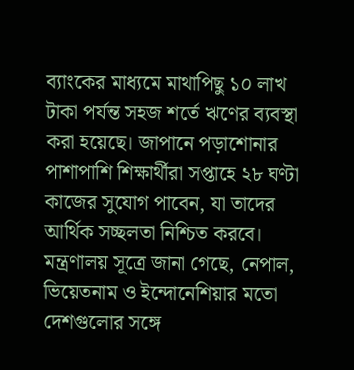ব্যাংকের মাধ্যমে মাথাপিছু ১০ লাখ টাকা পর্যন্ত সহজ শর্তে ঋণের ব্যবস্থা করা হয়েছে। জাপানে পড়াশোনার পাশাপাশি শিক্ষার্থীরা সপ্তাহে ২৮ ঘণ্টা কাজের সুযোগ পাবেন, যা তাদের আর্থিক সচ্ছলতা নিশ্চিত করবে।
মন্ত্রণালয় সূত্রে জানা গেছে, নেপাল, ভিয়েতনাম ও ইন্দোনেশিয়ার মতো দেশগুলোর সঙ্গে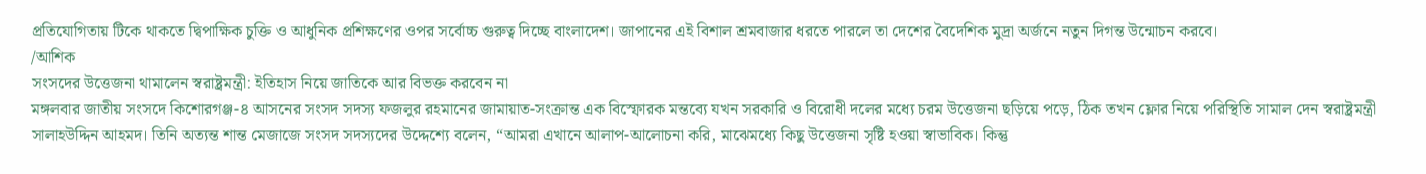প্রতিযোগিতায় টিকে থাকতে দ্বিপাক্ষিক চুক্তি ও আধুনিক প্রশিক্ষণের ওপর সর্বোচ্চ গুরুত্ব দিচ্ছে বাংলাদেশ। জাপানের এই বিশাল শ্রমবাজার ধরতে পারলে তা দেশের বৈদেশিক মুদ্রা অর্জনে নতুন দিগন্ত উন্মোচন করবে।
/আশিক
সংসদের উত্তেজনা থামালেন স্বরাষ্ট্রমন্ত্রী: ইতিহাস নিয়ে জাতিকে আর বিভক্ত করবেন না
মঙ্গলবার জাতীয় সংসদে কিশোরগঞ্জ-৪ আসনের সংসদ সদস্য ফজলুর রহমানের জামায়াত-সংক্রান্ত এক বিস্ফোরক মন্তব্যে যখন সরকারি ও বিরোধী দলের মধ্যে চরম উত্তেজনা ছড়িয়ে পড়ে, ঠিক তখন ফ্লোর নিয়ে পরিস্থিতি সামাল দেন স্বরাষ্ট্রমন্ত্রী সালাহউদ্দিন আহমদ। তিনি অত্যন্ত শান্ত মেজাজে সংসদ সদস্যদের উদ্দেশ্যে বলেন, “আমরা এখানে আলাপ-আলোচনা করি, মাঝেমধ্যে কিছু উত্তেজনা সৃষ্টি হওয়া স্বাভাবিক। কিন্তু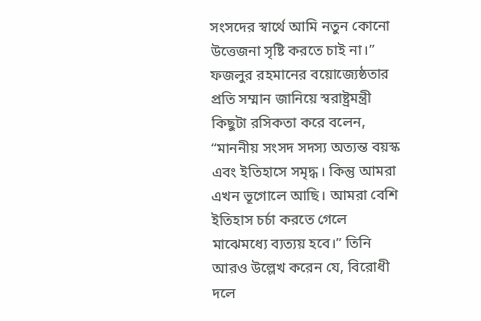সংসদের স্বার্থে আমি নতুন কোনো উত্তেজনা সৃষ্টি করতে চাই না।”
ফজলুর রহমানের বয়োজ্যেষ্ঠতার প্রতি সম্মান জানিয়ে স্বরাষ্ট্রমন্ত্রী কিছুটা রসিকতা করে বলেন, “মাননীয় সংসদ সদস্য অত্যন্ত বয়স্ক এবং ইতিহাসে সমৃদ্ধ। কিন্তু আমরা এখন ভূগোলে আছি। আমরা বেশি ইতিহাস চর্চা করতে গেলে মাঝেমধ্যে ব্যত্যয় হবে।” তিনি আরও উল্লেখ করেন যে, বিরোধী দলে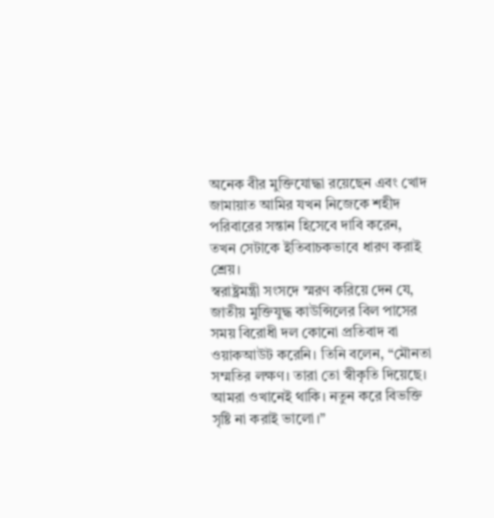অনেক বীর মুক্তিযোদ্ধা রয়েছেন এবং খোদ জামায়াত আমির যখন নিজেকে শহীদ পরিবারের সন্তান হিসেবে দাবি করেন, তখন সেটাকে ইতিবাচকভাবে ধারণ করাই শ্রেয়।
স্বরাষ্ট্রমন্ত্রী সংসদে স্মরণ করিয়ে দেন যে, জাতীয় মুক্তিযুদ্ধ কাউন্সিলের বিল পাসের সময় বিরোধী দল কোনো প্রতিবাদ বা ওয়াকআউট করেনি। তিনি বলেন, “মৌনতা সম্মতির লক্ষণ। তারা তো স্বীকৃতি দিয়েছে। আমরা ওখানেই থাকি। নতুন করে বিভক্তি সৃষ্টি না করাই ভালো।”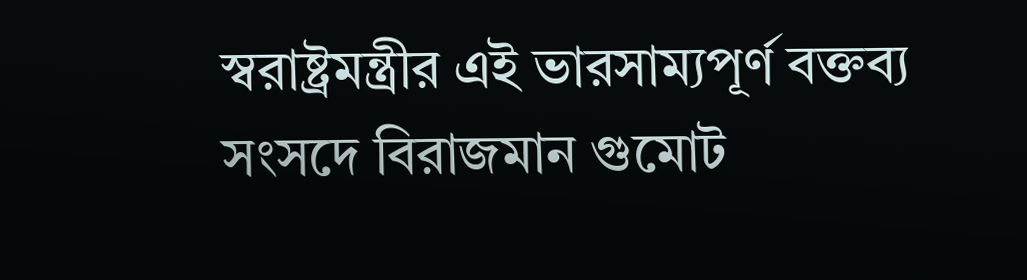স্বরাষ্ট্রমন্ত্রীর এই ভারসাম্যপূর্ণ বক্তব্য সংসদে বিরাজমান গুমোট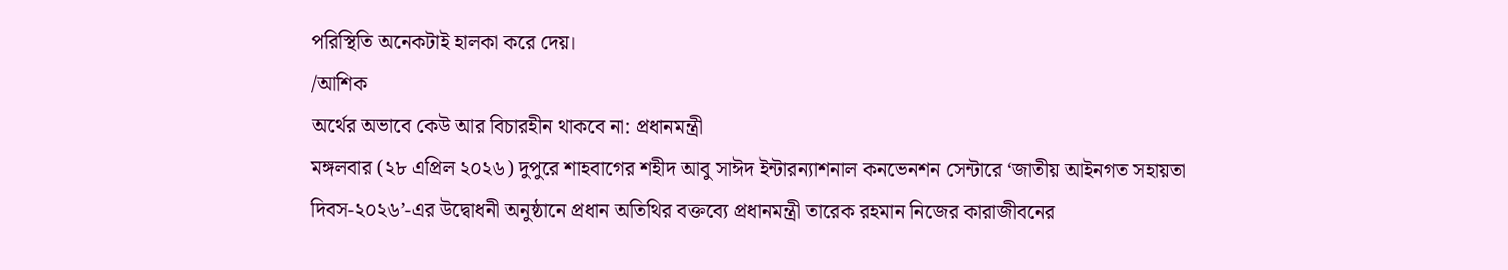পরিস্থিতি অনেকটাই হালকা করে দেয়।
/আশিক
অর্থের অভাবে কেউ আর বিচারহীন থাকবে না: প্রধানমন্ত্রী
মঙ্গলবার (২৮ এপ্রিল ২০২৬) দুপুরে শাহবাগের শহীদ আবু সাঈদ ইন্টারন্যাশনাল কনভেনশন সেন্টারে ‘জাতীয় আইনগত সহায়তা দিবস-২০২৬’-এর উদ্বোধনী অনুষ্ঠানে প্রধান অতিথির বক্তব্যে প্রধানমন্ত্রী তারেক রহমান নিজের কারাজীবনের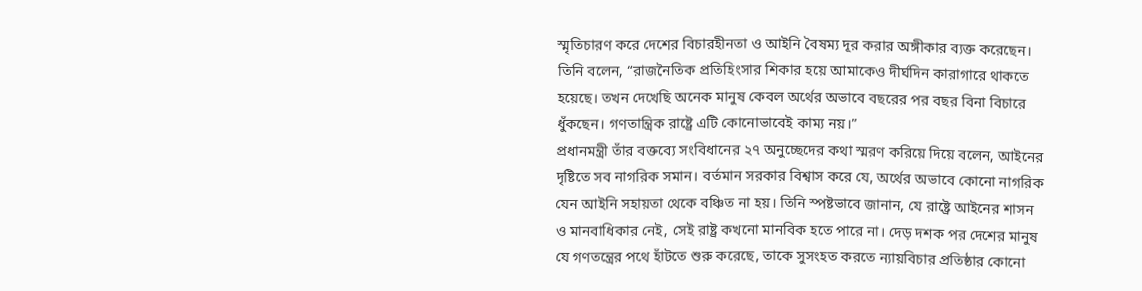স্মৃতিচারণ করে দেশের বিচারহীনতা ও আইনি বৈষম্য দূর করার অঙ্গীকার ব্যক্ত করেছেন। তিনি বলেন, “রাজনৈতিক প্রতিহিংসার শিকার হয়ে আমাকেও দীর্ঘদিন কারাগারে থাকতে হয়েছে। তখন দেখেছি অনেক মানুষ কেবল অর্থের অভাবে বছরের পর বছর বিনা বিচারে ধুঁকছেন। গণতান্ত্রিক রাষ্ট্রে এটি কোনোভাবেই কাম্য নয়।”
প্রধানমন্ত্রী তাঁর বক্তব্যে সংবিধানের ২৭ অনুচ্ছেদের কথা স্মরণ করিয়ে দিয়ে বলেন, আইনের দৃষ্টিতে সব নাগরিক সমান। বর্তমান সরকার বিশ্বাস করে যে, অর্থের অভাবে কোনো নাগরিক যেন আইনি সহায়তা থেকে বঞ্চিত না হয়। তিনি স্পষ্টভাবে জানান, যে রাষ্ট্রে আইনের শাসন ও মানবাধিকার নেই, সেই রাষ্ট্র কখনো মানবিক হতে পারে না। দেড় দশক পর দেশের মানুষ যে গণতন্ত্রের পথে হাঁটতে শুরু করেছে, তাকে সুসংহত করতে ন্যায়বিচার প্রতিষ্ঠার কোনো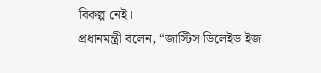বিকল্প নেই।
প্রধানমন্ত্রী বলেন, “জাস্টিস ডিলেইড ইজ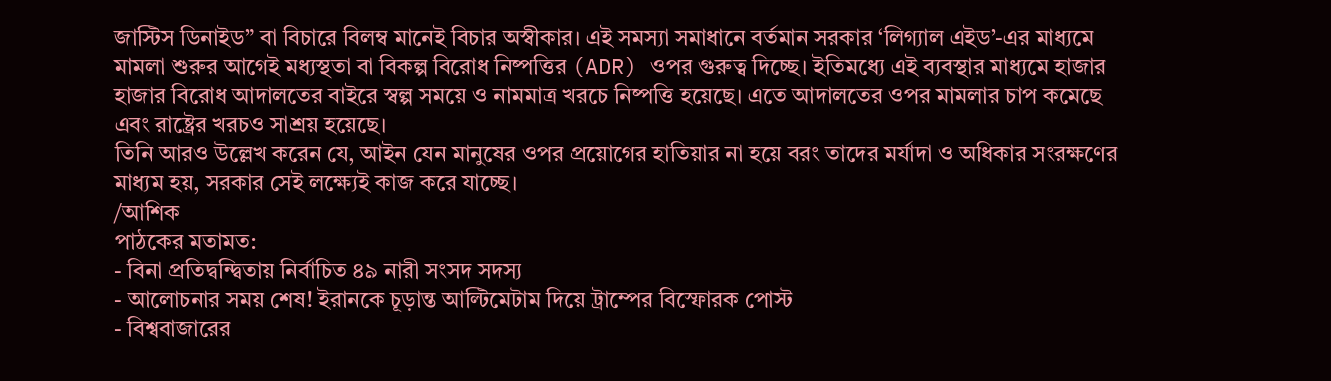জাস্টিস ডিনাইড” বা বিচারে বিলম্ব মানেই বিচার অস্বীকার। এই সমস্যা সমাধানে বর্তমান সরকার ‘লিগ্যাল এইড’-এর মাধ্যমে মামলা শুরুর আগেই মধ্যস্থতা বা বিকল্প বিরোধ নিষ্পত্তির (ADR) ওপর গুরুত্ব দিচ্ছে। ইতিমধ্যে এই ব্যবস্থার মাধ্যমে হাজার হাজার বিরোধ আদালতের বাইরে স্বল্প সময়ে ও নামমাত্র খরচে নিষ্পত্তি হয়েছে। এতে আদালতের ওপর মামলার চাপ কমেছে এবং রাষ্ট্রের খরচও সাশ্রয় হয়েছে।
তিনি আরও উল্লেখ করেন যে, আইন যেন মানুষের ওপর প্রয়োগের হাতিয়ার না হয়ে বরং তাদের মর্যাদা ও অধিকার সংরক্ষণের মাধ্যম হয়, সরকার সেই লক্ষ্যেই কাজ করে যাচ্ছে।
/আশিক
পাঠকের মতামত:
- বিনা প্রতিদ্বন্দ্বিতায় নির্বাচিত ৪৯ নারী সংসদ সদস্য
- আলোচনার সময় শেষ! ইরানকে চূড়ান্ত আল্টিমেটাম দিয়ে ট্রাম্পের বিস্ফোরক পোস্ট
- বিশ্ববাজারের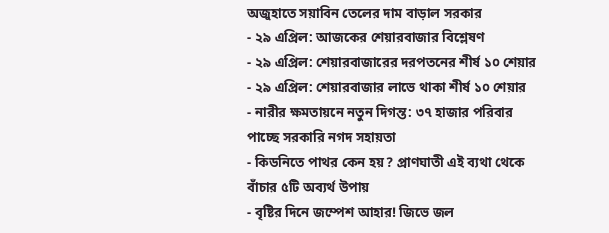অজুহাতে সয়াবিন তেলের দাম বাড়াল সরকার
- ২৯ এপ্রিল: আজকের শেয়ারবাজার বিশ্লেষণ
- ২৯ এপ্রিল: শেয়ারবাজারের দরপতনের শীর্ষ ১০ শেয়ার
- ২৯ এপ্রিল: শেয়ারবাজার লাভে থাকা শীর্ষ ১০ শেয়ার
- নারীর ক্ষমতায়নে নতুন দিগন্ত: ৩৭ হাজার পরিবার পাচ্ছে সরকারি নগদ সহায়তা
- কিডনিতে পাথর কেন হয়? প্রাণঘাতী এই ব্যথা থেকে বাঁচার ৫টি অব্যর্থ উপায়
- বৃষ্টির দিনে জম্পেশ আহার! জিভে জল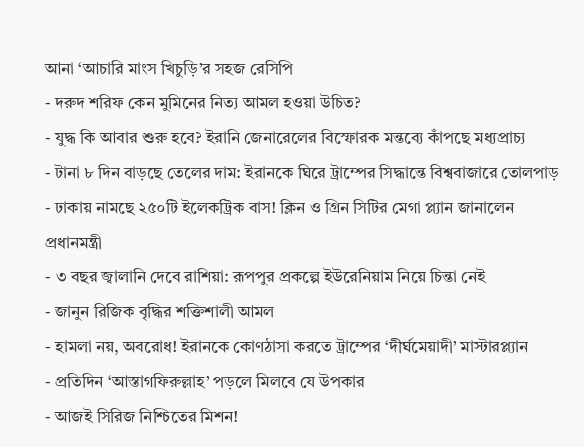আনা ‘আচারি মাংস খিচুড়ি’র সহজ রেসিপি
- দরুদ শরিফ কেন মুমিনের নিত্য আমল হওয়া উচিত?
- যুদ্ধ কি আবার শুরু হবে? ইরানি জেনারেলের বিস্ফোরক মন্তব্যে কাঁপছে মধ্যপ্রাচ্য
- টানা ৮ দিন বাড়ছে তেলের দাম: ইরানকে ঘিরে ট্রাম্পের সিদ্ধান্তে বিশ্ববাজারে তোলপাড়
- ঢাকায় নামছে ২৫০টি ইলেকট্রিক বাস! ক্লিন ও গ্রিন সিটির মেগা প্ল্যান জানালেন প্রধানমন্ত্রী
- ৩ বছর জ্বালানি দেবে রাশিয়া: রূপপুর প্রকল্পে ইউরেনিয়াম নিয়ে চিন্তা নেই
- জানুন রিজিক বৃদ্ধির শক্তিশালী আমল
- হামলা নয়, অবরোধ! ইরানকে কোণঠাসা করতে ট্রাম্পের ‘দীর্ঘমেয়াদী’ মাস্টারপ্ল্যান
- প্রতিদিন ‘আস্তাগফিরুল্লাহ’ পড়লে মিলবে যে উপকার
- আজই সিরিজ নিশ্চিতের মিশন!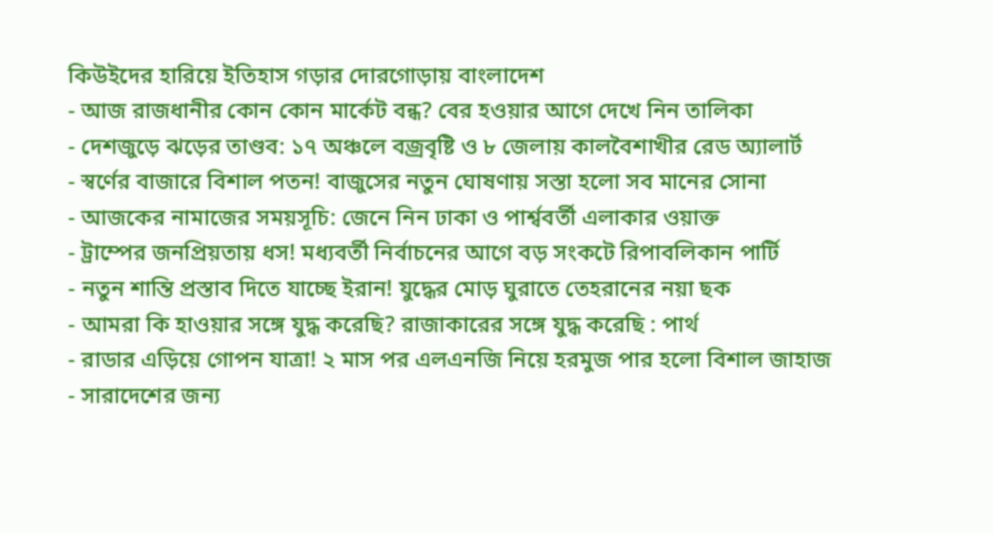কিউইদের হারিয়ে ইতিহাস গড়ার দোরগোড়ায় বাংলাদেশ
- আজ রাজধানীর কোন কোন মার্কেট বন্ধ? বের হওয়ার আগে দেখে নিন তালিকা
- দেশজুড়ে ঝড়ের তাণ্ডব: ১৭ অঞ্চলে বজ্রবৃষ্টি ও ৮ জেলায় কালবৈশাখীর রেড অ্যালার্ট
- স্বর্ণের বাজারে বিশাল পতন! বাজুসের নতুন ঘোষণায় সস্তা হলো সব মানের সোনা
- আজকের নামাজের সময়সূচি: জেনে নিন ঢাকা ও পার্শ্ববর্তী এলাকার ওয়াক্ত
- ট্রাম্পের জনপ্রিয়তায় ধস! মধ্যবর্তী নির্বাচনের আগে বড় সংকটে রিপাবলিকান পার্টি
- নতুন শান্তি প্রস্তাব দিতে যাচ্ছে ইরান! যুদ্ধের মোড় ঘুরাতে তেহরানের নয়া ছক
- আমরা কি হাওয়ার সঙ্গে যুদ্ধ করেছি? রাজাকারের সঙ্গে যুদ্ধ করেছি : পার্থ
- রাডার এড়িয়ে গোপন যাত্রা! ২ মাস পর এলএনজি নিয়ে হরমুজ পার হলো বিশাল জাহাজ
- সারাদেশের জন্য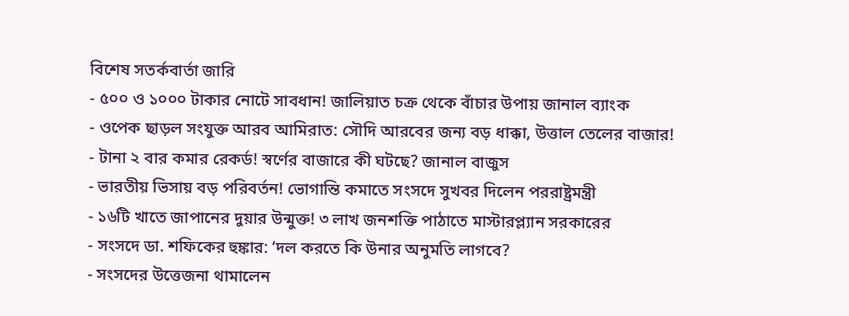বিশেষ সতর্কবার্তা জারি
- ৫০০ ও ১০০০ টাকার নোটে সাবধান! জালিয়াত চক্র থেকে বাঁচার উপায় জানাল ব্যাংক
- ওপেক ছাড়ল সংযুক্ত আরব আমিরাত: সৌদি আরবের জন্য বড় ধাক্কা, উত্তাল তেলের বাজার!
- টানা ২ বার কমার রেকর্ড! স্বর্ণের বাজারে কী ঘটছে? জানাল বাজুস
- ভারতীয় ভিসায় বড় পরিবর্তন! ভোগান্তি কমাতে সংসদে সুখবর দিলেন পররাষ্ট্রমন্ত্রী
- ১৬টি খাতে জাপানের দুয়ার উন্মুক্ত! ৩ লাখ জনশক্তি পাঠাতে মাস্টারপ্ল্যান সরকারের
- সংসদে ডা. শফিকের হুঙ্কার: ‘দল করতে কি উনার অনুমতি লাগবে?
- সংসদের উত্তেজনা থামালেন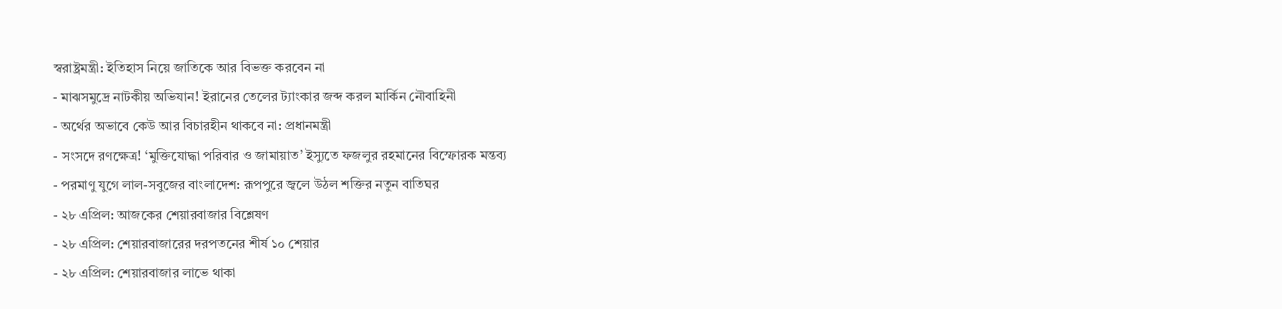স্বরাষ্ট্রমন্ত্রী: ইতিহাস নিয়ে জাতিকে আর বিভক্ত করবেন না
- মাঝসমুদ্রে নাটকীয় অভিযান! ইরানের তেলের ট্যাংকার জব্দ করল মার্কিন নৌবাহিনী
- অর্থের অভাবে কেউ আর বিচারহীন থাকবে না: প্রধানমন্ত্রী
- সংসদে রণক্ষেত্র! ‘মুক্তিযোদ্ধা পরিবার ও জামায়াত’ ইস্যুতে ফজলুর রহমানের বিস্ফোরক মন্তব্য
- পরমাণু যুগে লাল-সবুজের বাংলাদেশ: রূপপুরে জ্বলে উঠল শক্তির নতুন বাতিঘর
- ২৮ এপ্রিল: আজকের শেয়ারবাজার বিশ্লেষণ
- ২৮ এপ্রিল: শেয়ারবাজারের দরপতনের শীর্ষ ১০ শেয়ার
- ২৮ এপ্রিল: শেয়ারবাজার লাভে থাকা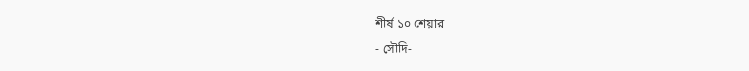শীর্ষ ১০ শেয়ার
- সৌদি-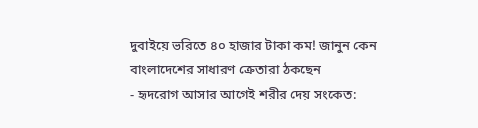দুবাইয়ে ভরিতে ৪০ হাজার টাকা কম! জানুন কেন বাংলাদেশের সাধারণ ক্রেতারা ঠকছেন
- হৃদরোগ আসার আগেই শরীর দেয় সংকেত: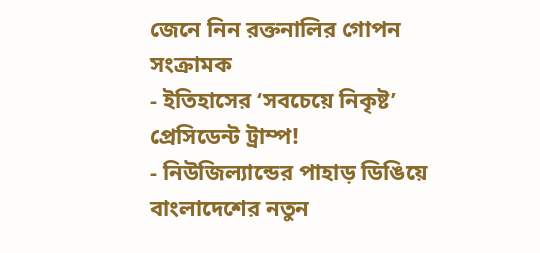জেনে নিন রক্তনালির গোপন সংক্রামক
- ইতিহাসের ‘সবচেয়ে নিকৃষ্ট’ প্রেসিডেন্ট ট্রাম্প!
- নিউজিল্যান্ডের পাহাড় ডিঙিয়ে বাংলাদেশের নতুন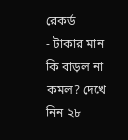রেকর্ড
- টাকার মান কি বাড়ল না কমল? দেখে নিন ২৮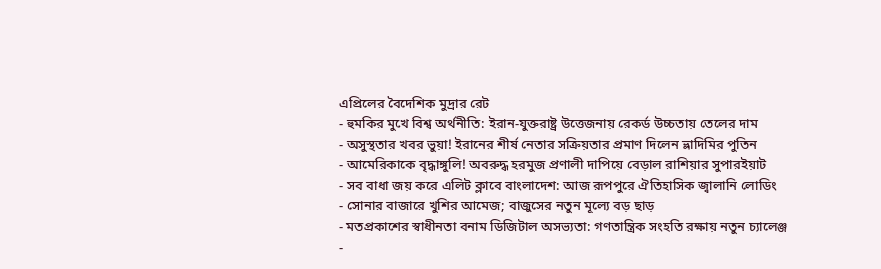এপ্রিলের বৈদেশিক মুদ্রার রেট
- হুমকির মুখে বিশ্ব অর্থনীতি: ইরান-যুক্তরাষ্ট্র উত্তেজনায় রেকর্ড উচ্চতায় তেলের দাম
- অসুস্থতার খবর ভুয়া! ইরানের শীর্ষ নেতার সক্রিয়তার প্রমাণ দিলেন ভ্লাদিমির পুতিন
- আমেরিকাকে বৃদ্ধাঙ্গুলি! অবরুদ্ধ হরমুজ প্রণালী দাপিয়ে বেড়াল রাশিয়ার সুপারইয়াট
- সব বাধা জয় করে এলিট ক্লাবে বাংলাদেশ: আজ রূপপুরে ঐতিহাসিক জ্বালানি লোডিং
- সোনার বাজারে খুশির আমেজ; বাজুসের নতুন মূল্যে বড় ছাড়
- মতপ্রকাশের স্বাধীনতা বনাম ডিজিটাল অসভ্যতা: গণতান্ত্রিক সংহতি রক্ষায় নতুন চ্যালেঞ্জ
-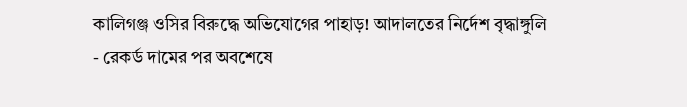কালিগঞ্জ ওসির বিরুদ্ধে অভিযোগের পাহাড়! আদালতের নির্দেশ বৃদ্ধাঙ্গুলি
- রেকর্ড দামের পর অবশেষে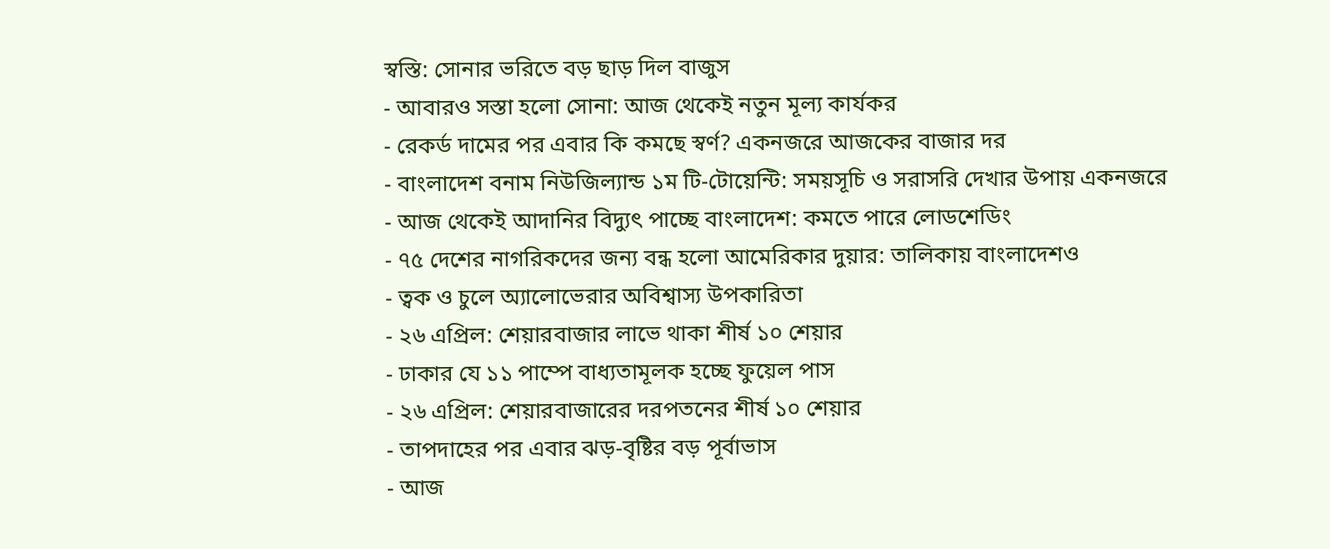স্বস্তি: সোনার ভরিতে বড় ছাড় দিল বাজুস
- আবারও সস্তা হলো সোনা: আজ থেকেই নতুন মূল্য কার্যকর
- রেকর্ড দামের পর এবার কি কমছে স্বর্ণ? একনজরে আজকের বাজার দর
- বাংলাদেশ বনাম নিউজিল্যান্ড ১ম টি-টোয়েন্টি: সময়সূচি ও সরাসরি দেখার উপায় একনজরে
- আজ থেকেই আদানির বিদ্যুৎ পাচ্ছে বাংলাদেশ: কমতে পারে লোডশেডিং
- ৭৫ দেশের নাগরিকদের জন্য বন্ধ হলো আমেরিকার দুয়ার: তালিকায় বাংলাদেশও
- ত্বক ও চুলে অ্যালোভেরার অবিশ্বাস্য উপকারিতা
- ২৬ এপ্রিল: শেয়ারবাজার লাভে থাকা শীর্ষ ১০ শেয়ার
- ঢাকার যে ১১ পাম্পে বাধ্যতামূলক হচ্ছে ফুয়েল পাস
- ২৬ এপ্রিল: শেয়ারবাজারের দরপতনের শীর্ষ ১০ শেয়ার
- তাপদাহের পর এবার ঝড়-বৃষ্টির বড় পূর্বাভাস
- আজ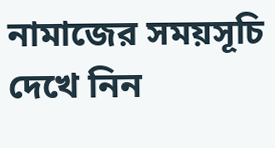নামাজের সময়সূচি দেখে নিন